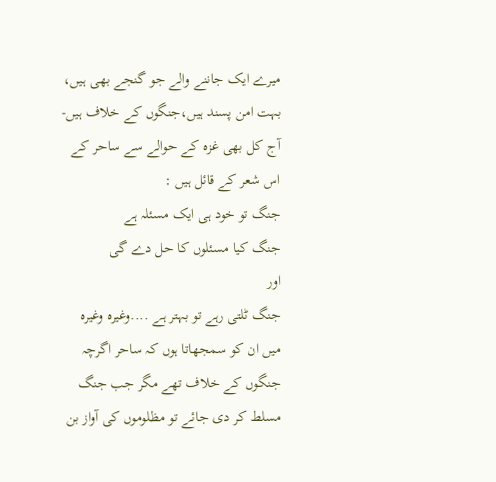میرے ایک جاننے والے جو گنجے بھی ہیں، بہت امن پسند ہیں،جنگوں کے خلاف ہیں-آج کل بھی غزہ کے حوالے سے ساحر کے اس شعر کے قائل ہیں :
جنگ تو خود ہی ایک مسئلہ ہے
جنگ کیا مسئلوں کا حل دے گی
اور
جنگ ٹلتی رہے تو بہتر ہے ....وغیرہ وغیرہ
میں ان کو سمجھاتا ہوں کہ ساحر اگرچہ جنگوں کے خلاف تھے مگر جب جنگ مسلط کر دی جائے تو مظلوموں کی آواز بن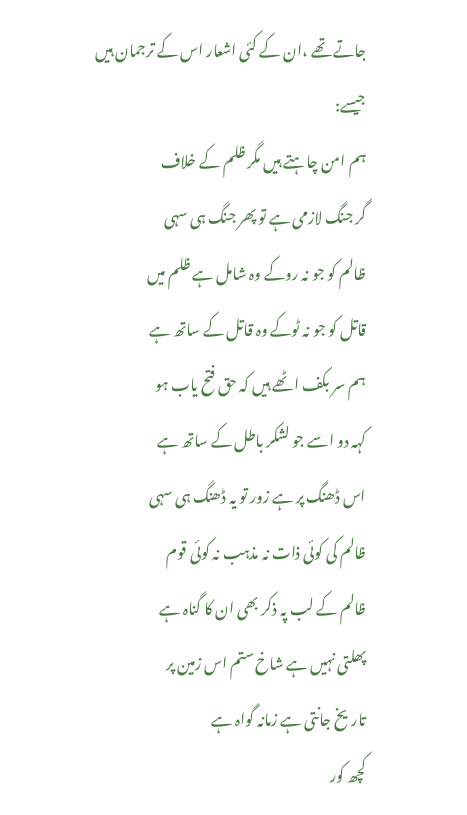جاتے تھے ،ان کے کئی اشعار اس کے ترجمان ہیں جیسے:
ہم امن چاہتے ہیں مگر ظلم کے خلاف
گر جنگ لازمی ہے تو پھر جنگ ہی سہی
ظالم کو جو نہ روکے وہ شامل ہے ظلم میں
قاتل کو جو نہ ٹوکے وہ قاتل کے ساتھ ہے
ہم سر بکف اٹھے ہیں کہ حق فتح یاب ہو
کہہ دو اسے جو لشکر باطل کے ساتھ ہے
اس ڈھنگ پر ہے زور تو یہ ڈھنگ ہی سہی
ظالم کی کوئی ذات نہ مذہب نہ کوئی قوم
ظالم کے لب پہ ذکر بھی ان کا گناہ ہے
پھلتی نہیں ہے شاخ ستم اس زمین پر
تاریخ جانتی ہے زمانہ گواہ ہے
کچھ کور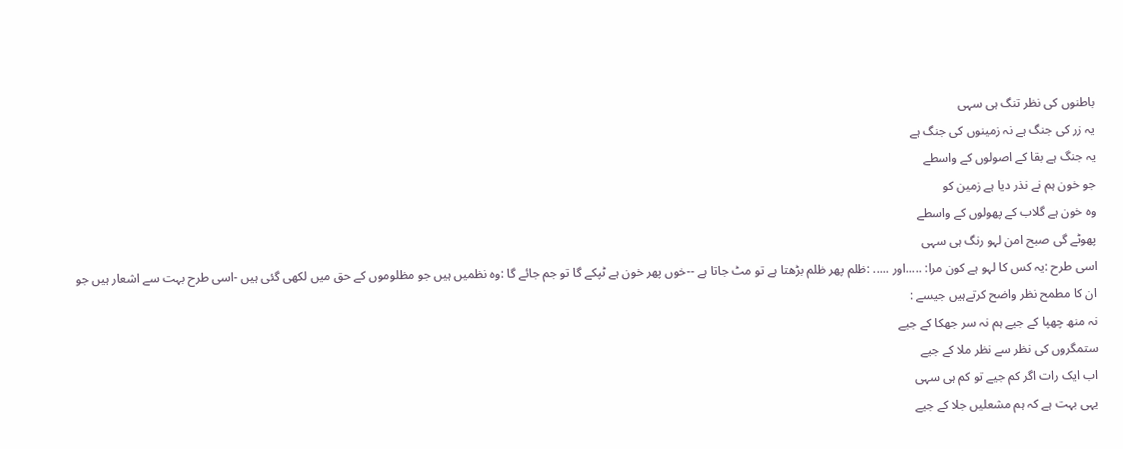باطنوں کی نظر تنگ ہی سہی
یہ زر کی جنگ ہے نہ زمینوں کی جنگ ہے
یہ جنگ ہے بقا کے اصولوں کے واسطے
جو خون ہم نے نذر دیا ہے زمین کو
وہ خون ہے گلاب کے پھولوں کے واسطے
پھوٹے گی صبح امن لہو رنگ ہی سہی
اسی طرح :یہ کس کا لہو ہے کون مرا: .....اور ..... :ظلم پھر ظلم بڑھتا ہے تو مٹ جاتا ہے --خوں پھر خون ہے ٹپکے گا تو جم جائے گا :وہ نظمیں ہیں جو مظلوموں کے حق میں لکھی گئی ہیں -اسی طرح بہت سے اشعار ہیں جو ان کا مطمح نظر واضح کرتےہیں جیسے :
نہ منھ چھپا کے جیے ہم نہ سر جھکا کے جیے
ستمگروں کی نظر سے نظر ملا کے جیے
اب ایک رات اگر کم جیے تو کم ہی سہی
یہی بہت ہے کہ ہم مشعلیں جلا کے جیے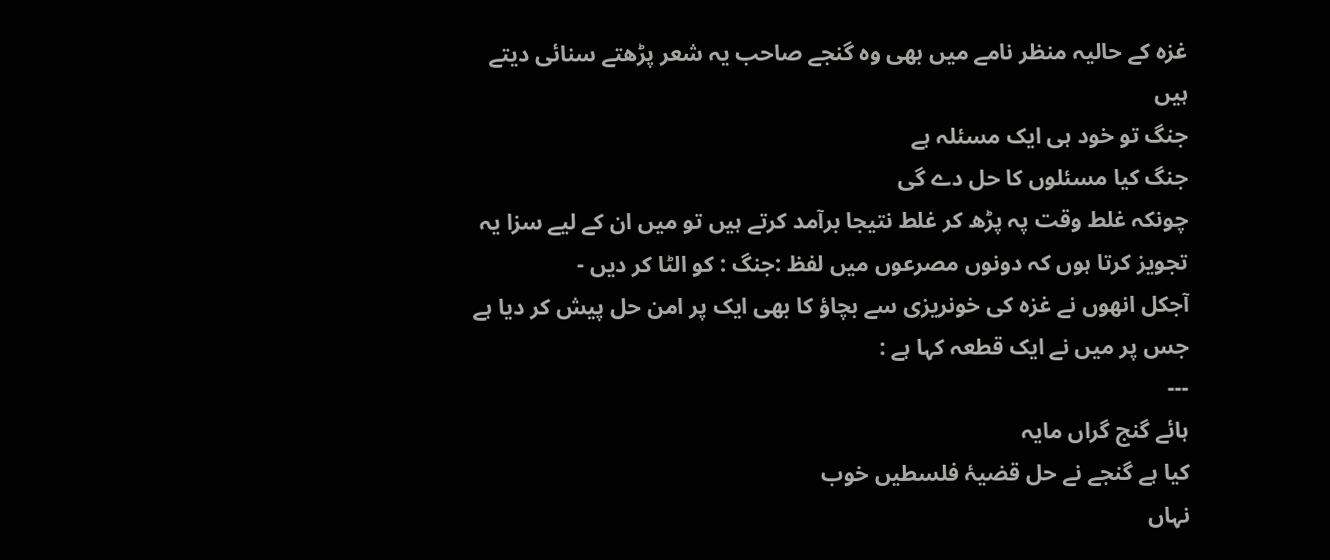غزہ کے حالیہ منظر نامے میں بھی وہ گنجے صاحب یہ شعر پڑھتے سنائی دیتے ہیں
جنگ تو خود ہی ایک مسئلہ ہے
جنگ کیا مسئلوں کا حل دے گی
چونکہ غلط وقت پہ پڑھ کر غلط نتیجا برآمد کرتے ہیں تو میں ان کے لیے سزا یہ تجویز کرتا ہوں کہ دونوں مصرعوں میں لفظ :جنگ : کو الٹا کر دیں -
آجکل انھوں نے غزہ کی خونریزی سے بچاؤ کا بھی ایک پر امن حل پیش کر دیا ہے جس پر میں نے ایک قطعہ کہا ہے :
---
ہائے گنج گراں مایہ
کیا ہے گنجے نے حل قضیۂ فلسطیں خوب
نہاں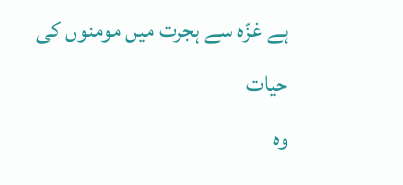ہے غزّہ سے ہجرت میں مومنوں کی حیات
وہ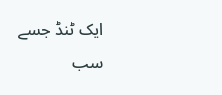ایک ٹنڈ جسے سب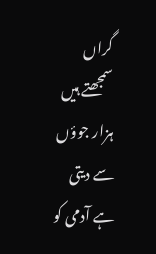گراں سمجھتے ہیں
ہزار جوؤں سے دیتی ہے آدمی کو